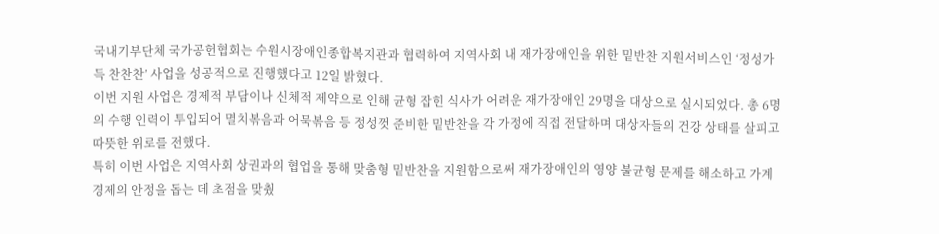국내기부단체 국가공헌협회는 수원시장애인종합복지관과 협력하여 지역사회 내 재가장애인을 위한 밑반찬 지원서비스인 ‘정성가득 찬찬찬’ 사업을 성공적으로 진행했다고 12일 밝혔다.
이번 지원 사업은 경제적 부담이나 신체적 제약으로 인해 균형 잡힌 식사가 어려운 재가장애인 29명을 대상으로 실시되었다. 총 6명의 수행 인력이 투입되어 멸치볶음과 어묵볶음 등 정성껏 준비한 밑반찬을 각 가정에 직접 전달하며 대상자들의 건강 상태를 살피고 따뜻한 위로를 전했다.
특히 이번 사업은 지역사회 상권과의 협업을 통해 맞춤형 밑반찬을 지원함으로써 재가장애인의 영양 불균형 문제를 해소하고 가계 경제의 안정을 돕는 데 초점을 맞췄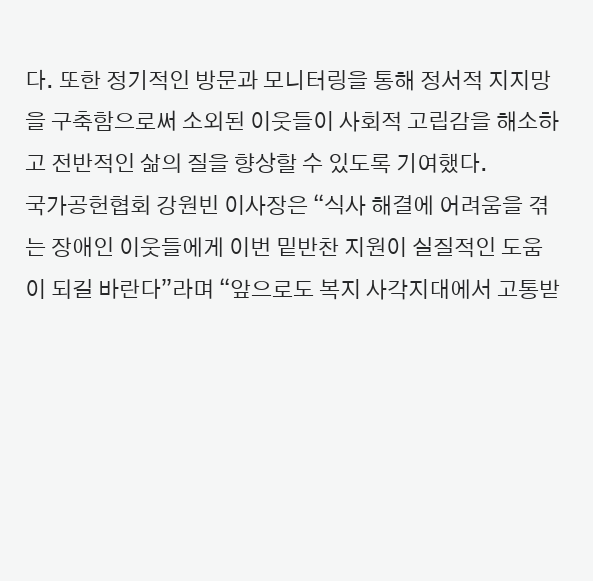다. 또한 정기적인 방문과 모니터링을 통해 정서적 지지망을 구축함으로써 소외된 이웃들이 사회적 고립감을 해소하고 전반적인 삶의 질을 향상할 수 있도록 기여했다.
국가공헌협회 강원빈 이사장은 “식사 해결에 어려움을 겪는 장애인 이웃들에게 이번 밑반찬 지원이 실질적인 도움이 되길 바란다”라며 “앞으로도 복지 사각지대에서 고통받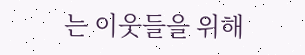는 이웃들을 위해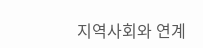지역사회와 연계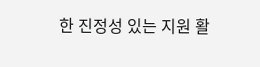한 진정성 있는 지원 활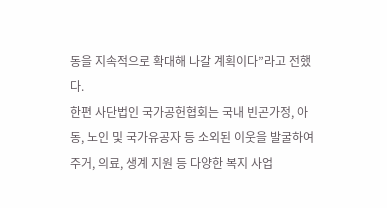동을 지속적으로 확대해 나갈 계획이다”라고 전했다.
한편 사단법인 국가공헌협회는 국내 빈곤가정, 아동, 노인 및 국가유공자 등 소외된 이웃을 발굴하여 주거, 의료, 생계 지원 등 다양한 복지 사업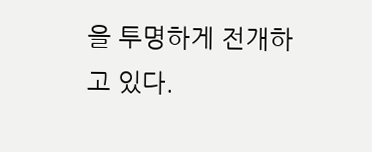을 투명하게 전개하고 있다.